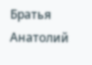Братья Анатолий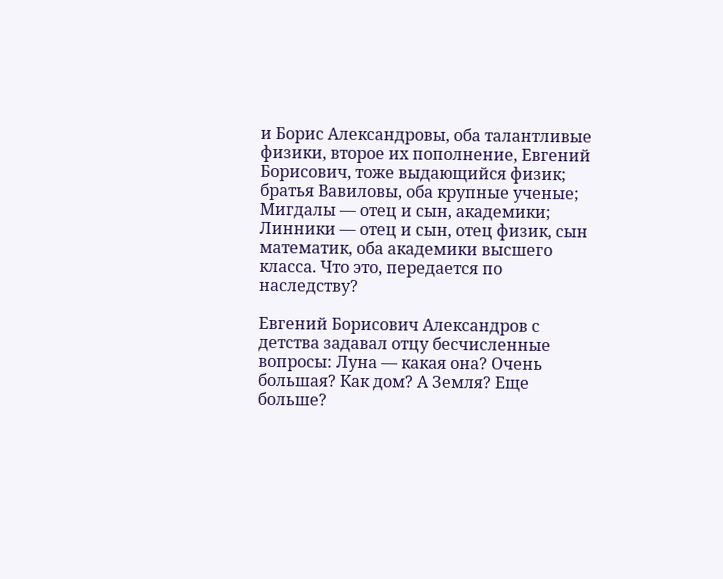и Борис Александровы, оба талантливые физики, второе их пополнение, Евгений Борисович, тоже выдающийся физик; братья Вавиловы, оба крупные ученые; Мигдалы — отец и сын, академики; Линники — отец и сын, отец физик, сын математик, оба академики высшего класса. Что это, передается по наследству?

Евгений Борисович Александров с детства задавал отцу бесчисленные вопросы: Луна — какая она? Очень большая? Как дом? А Земля? Еще больше?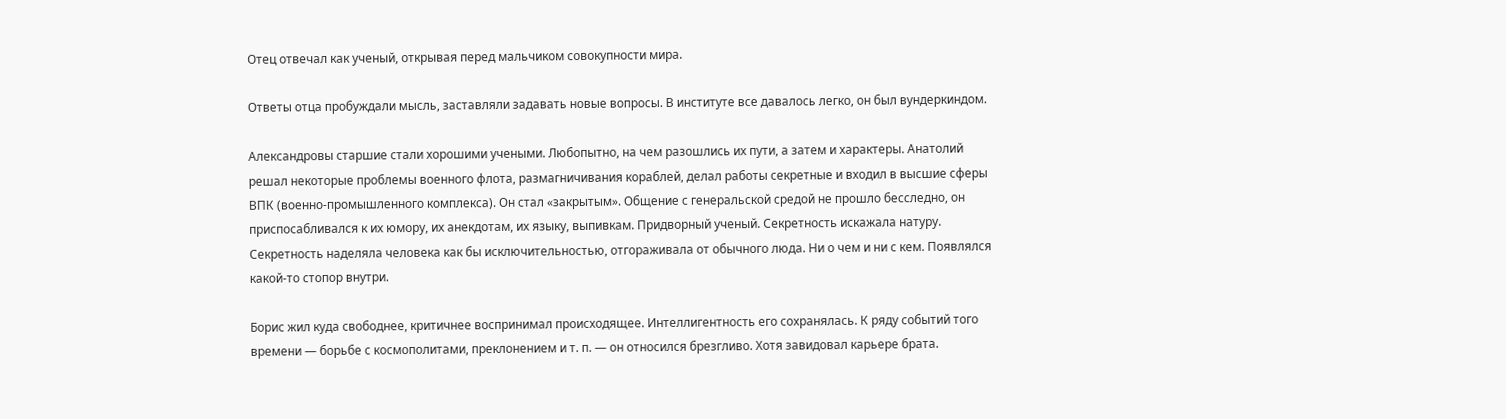Отец отвечал как ученый, открывая перед мальчиком совокупности мира.

Ответы отца пробуждали мысль, заставляли задавать новые вопросы. В институте все давалось легко, он был вундеркиндом.

Александровы старшие стали хорошими учеными. Любопытно, на чем разошлись их пути, а затем и характеры. Анатолий решал некоторые проблемы военного флота, размагничивания кораблей, делал работы секретные и входил в высшие сферы ВПК (военно-промышленного комплекса). Он стал «закрытым». Общение с генеральской средой не прошло бесследно, он приспосабливался к их юмору, их анекдотам, их языку, выпивкам. Придворный ученый. Секретность искажала натуру. Секретность наделяла человека как бы исключительностью, отгораживала от обычного люда. Ни о чем и ни с кем. Появлялся какой-то стопор внутри.

Борис жил куда свободнее, критичнее воспринимал происходящее. Интеллигентность его сохранялась. К ряду событий того времени — борьбе с космополитами, преклонением и т. п. — он относился брезгливо. Хотя завидовал карьере брата.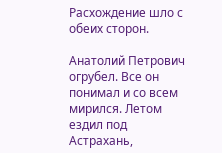Расхождение шло с обеих сторон.

Анатолий Петрович огрубел. Все он понимал и со всем мирился. Летом ездил под Астрахань,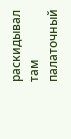раскидывал там палаточный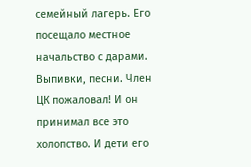семейный лагерь. Его посещало местное начальство с дарами. Выпивки, песни. Член ЦК пожаловал! И он принимал все это холопство. И дети его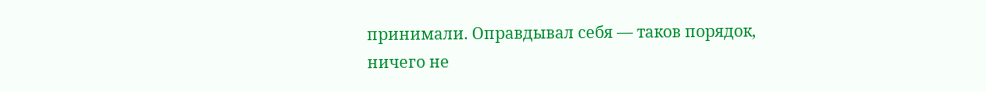принимали. Оправдывал себя — таков порядок, ничего не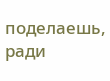поделаешь, ради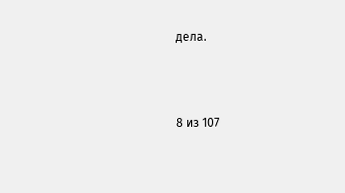дела.



8 из 107